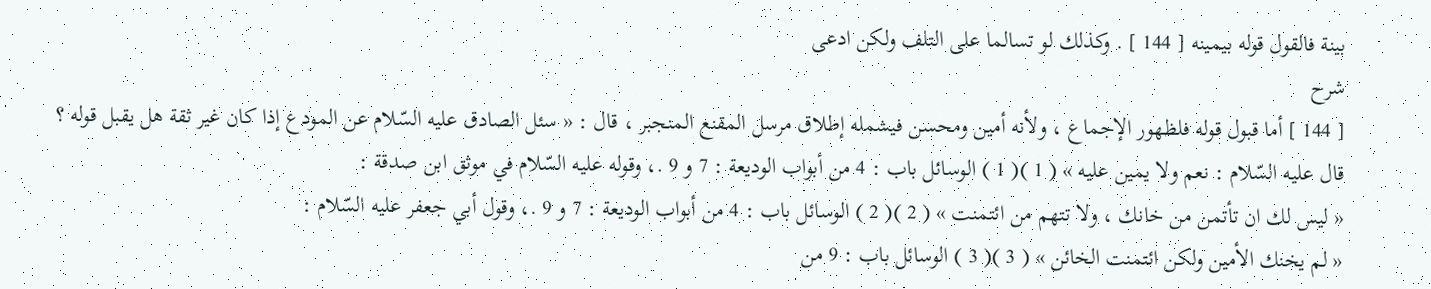بينة فالقول قوله بيمينه [ 144 ] . وكذلك لو تسالما على التلف ولكن ادعى
شرح
[ 144 ] أما قبول قوله فلظهور الإجماع ، ولأنه أمين ومحسن فيشمله إطلاق مرسل المقنع المنجبر ، قال : « سئل الصادق عليه السّلام عن المودع إذا كان غير ثقة هل يقبل قوله ؟ قال عليه السّلام : نعم ولا يمين عليه » ( 1 )( 1 ) الوسائل باب : 4 من أبواب الوديعة : 7 و 9 .، وقوله عليه السّلام في موثق ابن صدقة :
« ليس لك ان تأتمن من خانك ، ولا تتهم من ائتمنت » ( 2 )( 2 ) الوسائل باب : 4 من أبواب الوديعة : 7 و 9 .، وقول أبي جعفر عليه السّلام :
« لم يخنك الأمين ولكن ائتمنت الخائن » ( 3 )( 3 ) الوسائل باب : 9 من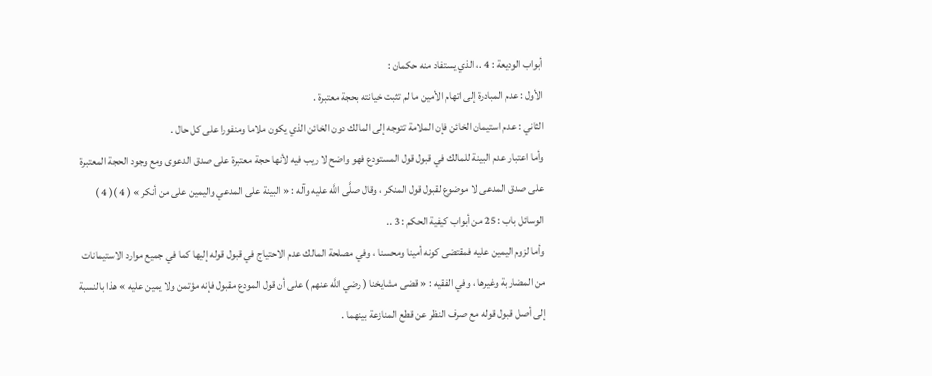أبواب الوديعة : 4 .، الذي يستفاد منه حكمان :
الأول : عدم المبادرة إلى اتهام الأمين ما لم تثبت خيانته بحجة معتبرة .
الثاني : عدم استيمان الخائن فإن الملامة تتوجه إلى المالك دون الخائن الذي يكون ملاما ومنفورا على كل حال .
وأما اعتبار عدم البينة للمالك في قبول قول المستودع فهو واضح لا ريب فيه لأنها حجة معتبرة على صدق الدعوى ومع وجود الحجة المعتبرة على صدق المدعى لا موضوع لقبول قول المنكر ، وقال صلَّى اللَّه عليه وآله : « البينة على المدعي واليمين على من أنكر » ( 4 )( 4 ) الوسائل باب : 25 من أبواب كيفية الحكم : 3 ..
وأما لزوم اليمين عليه فمقتضى كونه أمينا ومحسنا ، وفي مصلحة المالك عدم الاحتياج في قبول قوله إليها كما في جميع موارد الاستيمانات من المضاربة وغيرها ، وفي الفقيه : « قضى مشايخنا ( رضي اللَّه عنهم ) على أن قول المودع مقبول فإنه مؤتمن ولا يمين عليه » هذا بالنسبة إلى أصل قبول قوله مع صرف النظر عن قطع المنازعة بينهما .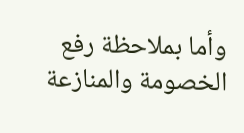وأما بملاحظة رفع الخصومة والمنازعة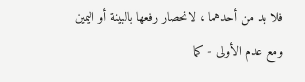فلا بد من أحدهما ، لانحصار رفعها بالبينة أو اليمين ومع عدم الأولى - كما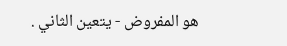هو المفروض - يتعين الثاني .